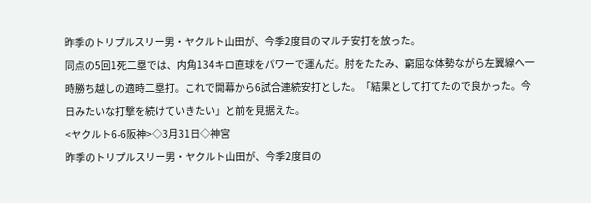昨季のトリプルスリー男・ヤクルト山田が、今季2度目のマルチ安打を放った。
同点の5回1死二塁では、内角134キロ直球をパワーで運んだ。肘をたたみ、窮屈な体勢ながら左翼線へ一時勝ち越しの適時二塁打。これで開幕から6試合連続安打とした。「結果として打てたので良かった。今日みたいな打撃を続けていきたい」と前を見据えた。
<ヤクルト6-6阪神>◇3月31日◇神宮
昨季のトリプルスリー男・ヤクルト山田が、今季2度目の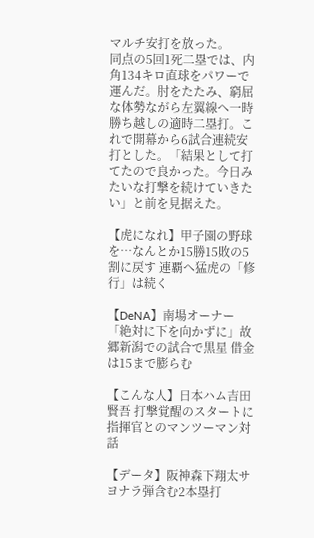マルチ安打を放った。
同点の5回1死二塁では、内角134キロ直球をパワーで運んだ。肘をたたみ、窮屈な体勢ながら左翼線へ一時勝ち越しの適時二塁打。これで開幕から6試合連続安打とした。「結果として打てたので良かった。今日みたいな打撃を続けていきたい」と前を見据えた。

【虎になれ】甲子園の野球を…なんとか15勝15敗の5割に戻す 連覇へ猛虎の「修行」は続く

【DeNA】南場オーナー「絶対に下を向かずに」故郷新潟での試合で黒星 借金は15まで膨らむ

【こんな人】日本ハム吉田賢吾 打撃覚醒のスタートに指揮官とのマンツーマン対話

【データ】阪神森下翔太サヨナラ弾含む2本塁打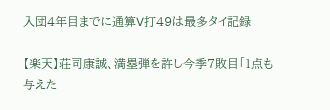入団4年目までに通算V打49は最多タイ記録

【楽天】荘司康誠、満塁弾を許し今季7敗目「1点も与えた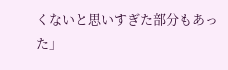くないと思いすぎた部分もあった」